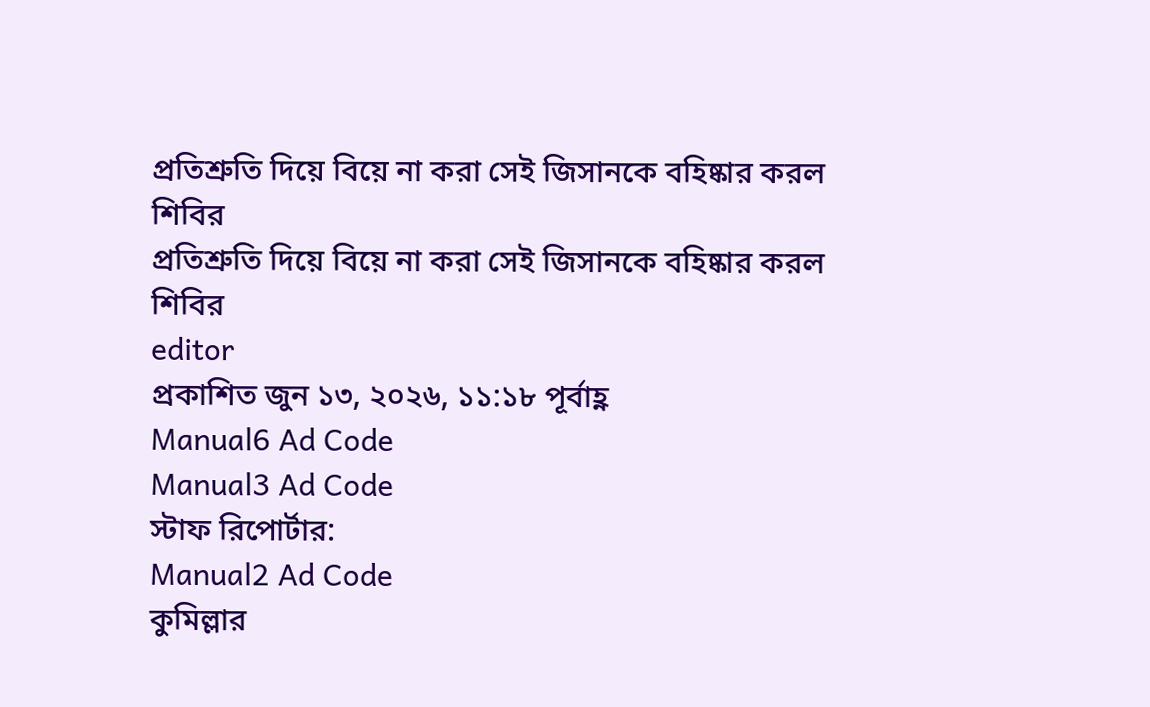প্রতিশ্রুতি দিয়ে বিয়ে না করা সেই জিসানকে বহিষ্কার করল শিবির
প্রতিশ্রুতি দিয়ে বিয়ে না করা সেই জিসানকে বহিষ্কার করল শিবির
editor
প্রকাশিত জুন ১৩, ২০২৬, ১১:১৮ পূর্বাহ্ণ
Manual6 Ad Code
Manual3 Ad Code
স্টাফ রিপোর্টার:
Manual2 Ad Code
কুমিল্লার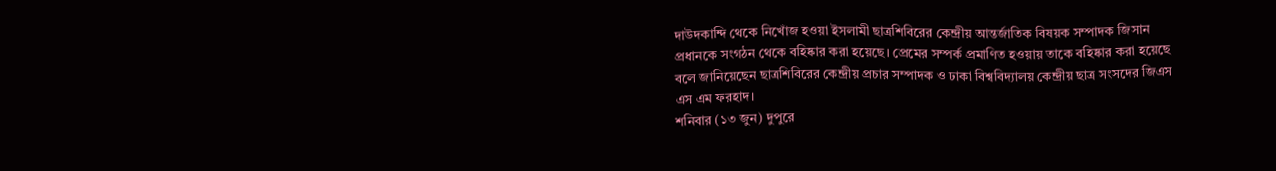দাউদকান্দি থেকে নিখোঁজ হওয়া ইসলামী ছাত্রশিবিরের কেন্দ্রীয় আন্তর্জাতিক বিষয়ক সম্পাদক জিসান প্রধানকে সংগঠন থেকে বহিষ্কার করা হয়েছে। প্রেমের সম্পর্ক প্রমাণিত হওয়ায় তাকে বহিষ্কার করা হয়েছে বলে জানিয়েছেন ছাত্রশিবিরের কেন্দ্রীয় প্রচার সম্পাদক ও ঢাকা বিশ্ববিদ্যালয় কেন্দ্রীয় ছাত্র সংসদের জিএস এস এম ফরহাদ।
শনিবার (১৩ জুন) দুপুরে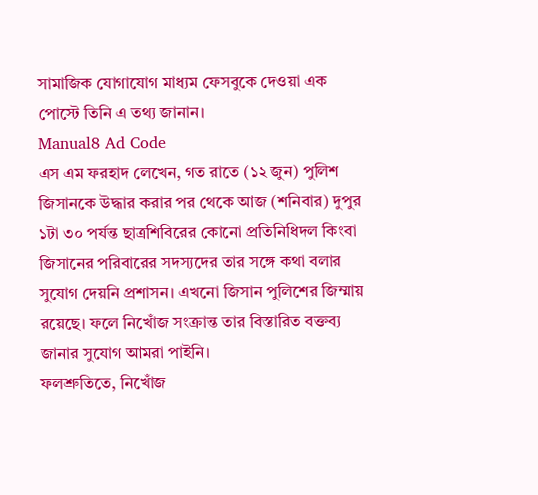সামাজিক যোগাযোগ মাধ্যম ফেসবুকে দেওয়া এক পোস্টে তিনি এ তথ্য জানান।
Manual8 Ad Code
এস এম ফরহাদ লেখেন, গত রাতে (১২ জুন) পুলিশ জিসানকে উদ্ধার করার পর থেকে আজ (শনিবার) দুপুর ১টা ৩০ পর্যন্ত ছাত্রশিবিরের কোনো প্রতিনিধিদল কিংবা জিসানের পরিবারের সদস্যদের তার সঙ্গে কথা বলার সুযোগ দেয়নি প্রশাসন। এখনো জিসান পুলিশের জিম্মায় রয়েছে। ফলে নিখোঁজ সংক্রান্ত তার বিস্তারিত বক্তব্য জানার সুযোগ আমরা পাইনি।
ফলশ্রুতিতে, নিখোঁজ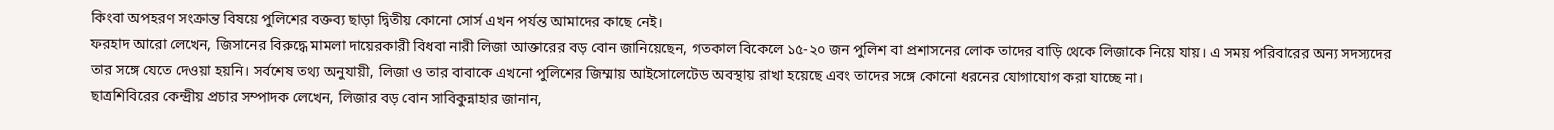কিংবা অপহরণ সংক্রান্ত বিষয়ে পুলিশের বক্তব্য ছাড়া দ্বিতীয় কোনো সোর্স এখন পর্যন্ত আমাদের কাছে নেই।
ফরহাদ আরো লেখেন, জিসানের বিরুদ্ধে মামলা দায়েরকারী বিধবা নারী লিজা আক্তারের বড় বোন জানিয়েছেন, গতকাল বিকেলে ১৫-২০ জন পুলিশ বা প্রশাসনের লোক তাদের বাড়ি থেকে লিজাকে নিয়ে যায়। এ সময় পরিবারের অন্য সদস্যদের তার সঙ্গে যেতে দেওয়া হয়নি। সর্বশেষ তথ্য অনুযায়ী, লিজা ও তার বাবাকে এখনো পুলিশের জিম্মায় আইসোলেটেড অবস্থায় রাখা হয়েছে এবং তাদের সঙ্গে কোনো ধরনের যোগাযোগ করা যাচ্ছে না।
ছাত্রশিবিরের কেন্দ্রীয় প্রচার সম্পাদক লেখেন, লিজার বড় বোন সাবিকুন্নাহার জানান,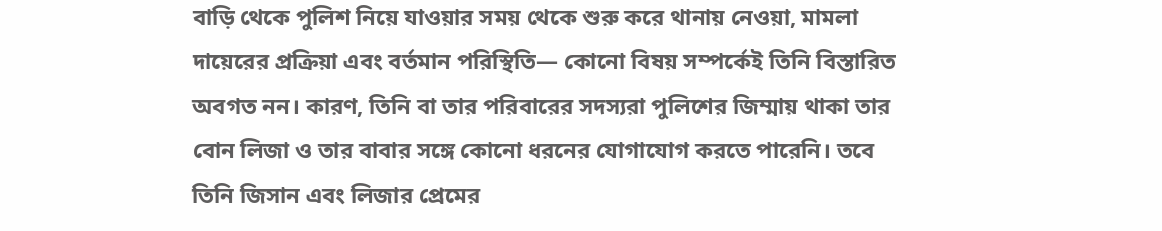বাড়ি থেকে পুলিশ নিয়ে যাওয়ার সময় থেকে শুরু করে থানায় নেওয়া, মামলা দায়েরের প্রক্রিয়া এবং বর্তমান পরিস্থিতি— কোনো বিষয় সম্পর্কেই তিনি বিস্তারিত অবগত নন। কারণ, তিনি বা তার পরিবারের সদস্যরা পুলিশের জিম্মায় থাকা তার বোন লিজা ও তার বাবার সঙ্গে কোনো ধরনের যোগাযোগ করতে পারেনি। তবে তিনি জিসান এবং লিজার প্রেমের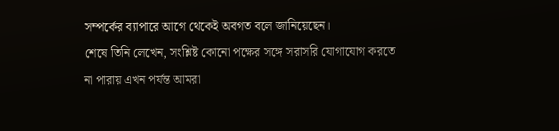সম্পর্কের ব্যাপারে আগে থেকেই অবগত বলে জানিয়েছেন।
শেষে তিনি লেখেন, সংশ্লিষ্ট কোনো পক্ষের সঙ্গে সরাসরি যোগাযোগ করতে না পারায় এখন পর্যন্ত আমরা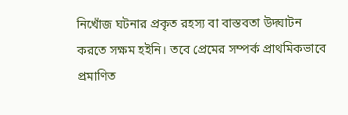নিখোঁজ ঘটনার প্রকৃত রহস্য বা বাস্তবতা উদ্ঘাটন করতে সক্ষম হইনি। তবে প্রেমের সম্পর্ক প্রাথমিকভাবে প্রমাণিত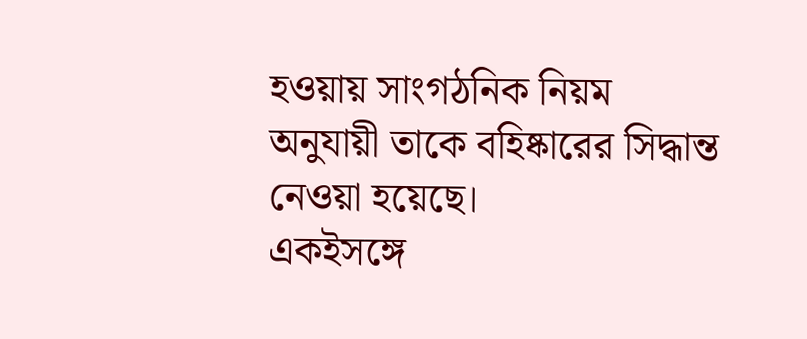হওয়ায় সাংগঠনিক নিয়ম অনুযায়ী তাকে বহিষ্কারের সিদ্ধান্ত নেওয়া হয়েছে।
একইসঙ্গে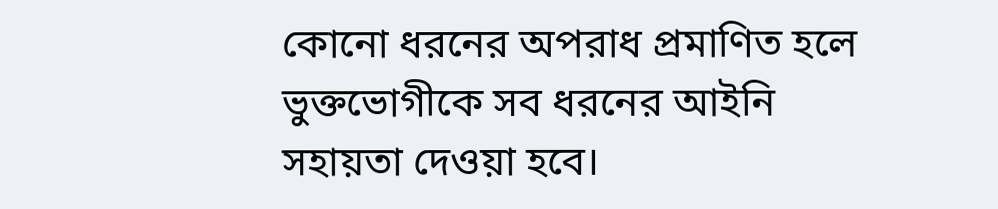কোনো ধরনের অপরাধ প্রমাণিত হলে ভুক্তভোগীকে সব ধরনের আইনি সহায়তা দেওয়া হবে।